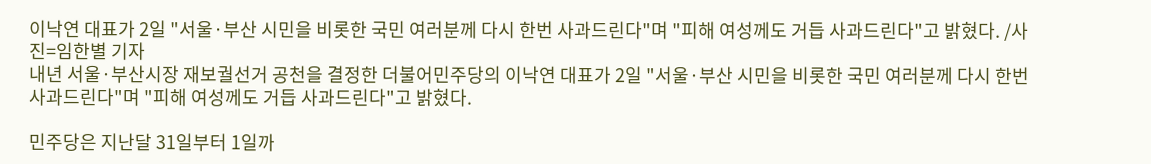이낙연 대표가 2일 "서울·부산 시민을 비롯한 국민 여러분께 다시 한번 사과드린다"며 "피해 여성께도 거듭 사과드린다"고 밝혔다. /사진=임한별 기자
내년 서울·부산시장 재보궐선거 공천을 결정한 더불어민주당의 이낙연 대표가 2일 "서울·부산 시민을 비롯한 국민 여러분께 다시 한번 사과드린다"며 "피해 여성께도 거듭 사과드린다"고 밝혔다.

민주당은 지난달 31일부터 1일까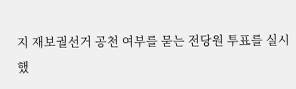지 재보궐선거 공천 여부를 묻는 전당원 투표를 실시했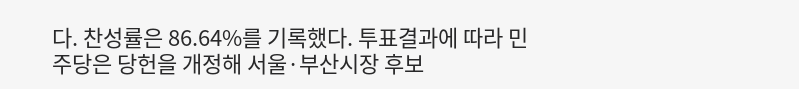다. 찬성률은 86.64%를 기록했다. 투표결과에 따라 민주당은 당헌을 개정해 서울·부산시장 후보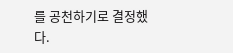를 공천하기로 결정했다.